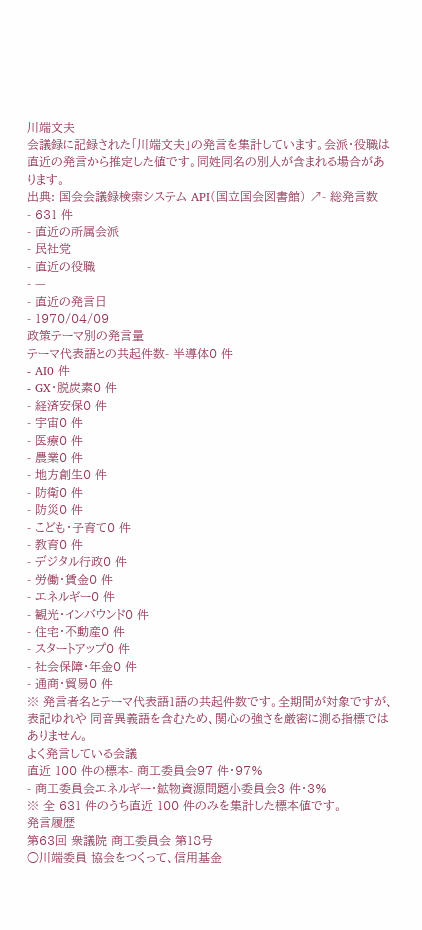川端文夫
会議録に記録された「川端文夫」の発言を集計しています。会派・役職は直近の発言から推定した値です。同姓同名の別人が含まれる場合があります。
出典: 国会会議録検索システム API(国立国会図書館) ↗- 総発言数
- 631 件
- 直近の所属会派
- 民社党
- 直近の役職
- —
- 直近の発言日
- 1970/04/09
政策テーマ別の発言量
テーマ代表語との共起件数- 半導体0 件
- AI0 件
- GX・脱炭素0 件
- 経済安保0 件
- 宇宙0 件
- 医療0 件
- 農業0 件
- 地方創生0 件
- 防衛0 件
- 防災0 件
- こども・子育て0 件
- 教育0 件
- デジタル行政0 件
- 労働・賃金0 件
- エネルギー0 件
- 観光・インバウンド0 件
- 住宅・不動産0 件
- スタートアップ0 件
- 社会保障・年金0 件
- 通商・貿易0 件
※ 発言者名とテーマ代表語1語の共起件数です。全期間が対象ですが、表記ゆれや 同音異義語を含むため、関心の強さを厳密に測る指標ではありません。
よく発言している会議
直近 100 件の標本- 商工委員会97 件・97%
- 商工委員会エネルギー・鉱物資源問題小委員会3 件・3%
※ 全 631 件のうち直近 100 件のみを集計した標本値です。
発言履歴
第63回 衆議院 商工委員会 第18号
○川端委員 協会をつくって、信用基金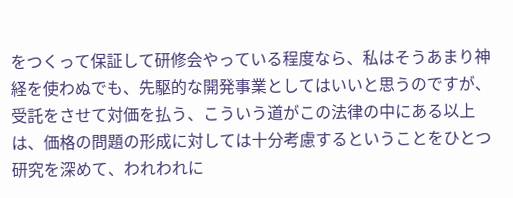をつくって保証して研修会やっている程度なら、私はそうあまり神経を使わぬでも、先駆的な開発事業としてはいいと思うのですが、受託をさせて対価を払う、こういう道がこの法律の中にある以上は、価格の問題の形成に対しては十分考慮するということをひとつ研究を深めて、われわれに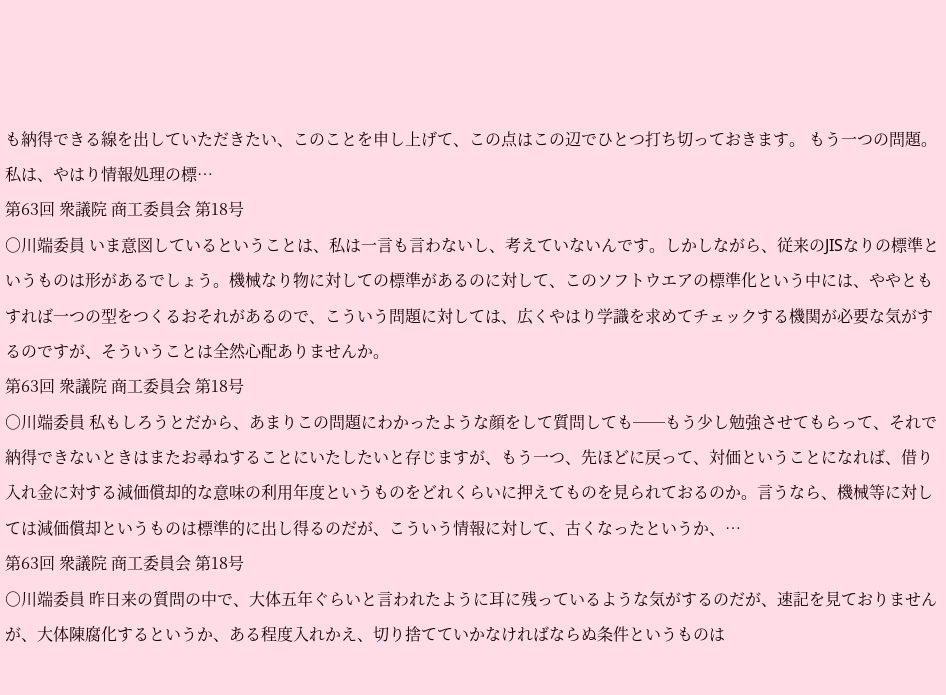も納得できる線を出していただきたい、このことを申し上げて、この点はこの辺でひとつ打ち切っておきます。 もう一つの問題。私は、やはり情報処理の標…
第63回 衆議院 商工委員会 第18号
○川端委員 いま意図しているということは、私は一言も言わないし、考えていないんです。しかしながら、従来のJISなりの標準というものは形があるでしょう。機械なり物に対しての標準があるのに対して、このソフトウエアの標準化という中には、ややともすれば一つの型をつくるおそれがあるので、こういう問題に対しては、広くやはり学識を求めてチェックする機関が必要な気がするのですが、そういうことは全然心配ありませんか。
第63回 衆議院 商工委員会 第18号
○川端委員 私もしろうとだから、あまりこの問題にわかったような顔をして質問しても──もう少し勉強させてもらって、それで納得できないときはまたお尋ねすることにいたしたいと存じますが、もう一つ、先ほどに戻って、対価ということになれば、借り入れ金に対する減価償却的な意味の利用年度というものをどれくらいに押えてものを見られておるのか。言うなら、機械等に対しては減価償却というものは標準的に出し得るのだが、こういう情報に対して、古くなったというか、…
第63回 衆議院 商工委員会 第18号
○川端委員 昨日来の質問の中で、大体五年ぐらいと言われたように耳に残っているような気がするのだが、速記を見ておりませんが、大体陳腐化するというか、ある程度入れかえ、切り捨てていかなければならぬ条件というものは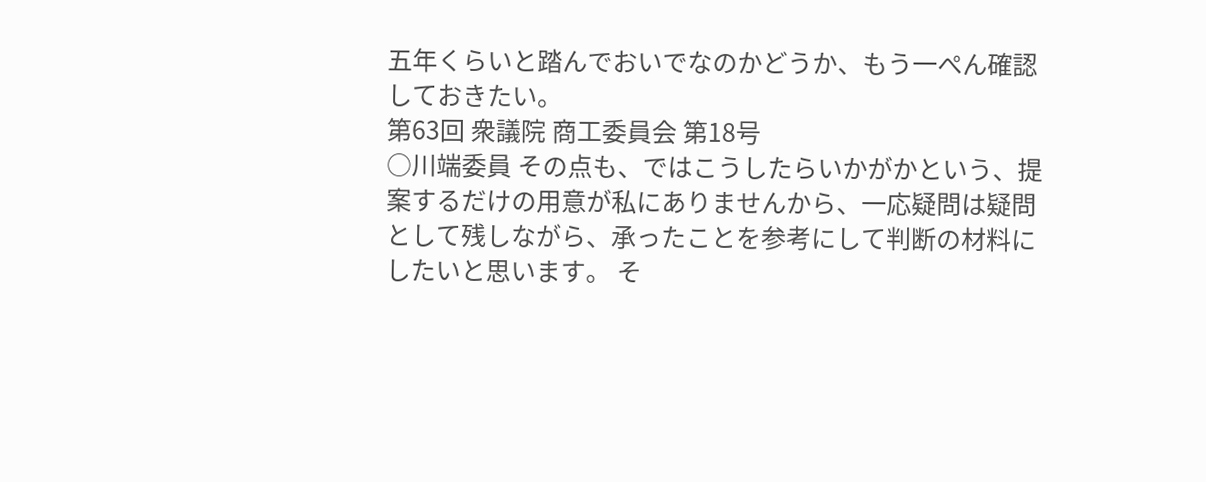五年くらいと踏んでおいでなのかどうか、もう一ぺん確認しておきたい。
第63回 衆議院 商工委員会 第18号
○川端委員 その点も、ではこうしたらいかがかという、提案するだけの用意が私にありませんから、一応疑問は疑問として残しながら、承ったことを参考にして判断の材料にしたいと思います。 そ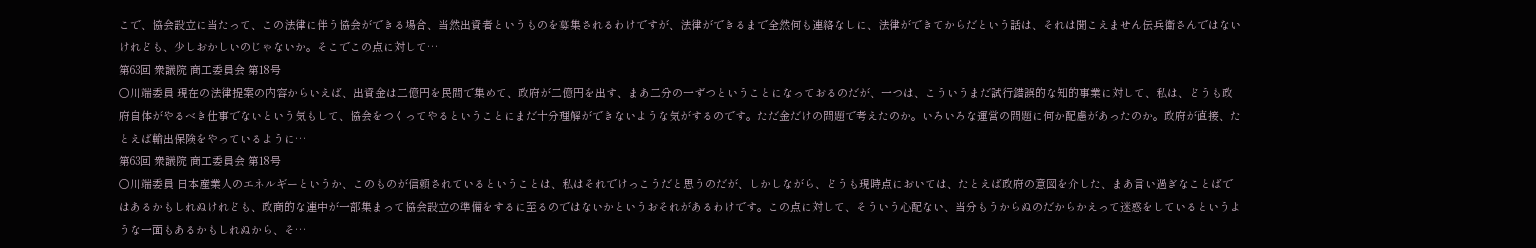こで、協会設立に当たって、この法律に伴う協会ができる場合、当然出資者というものを募集されるわけですが、法律ができるまで全然何も連絡なしに、法律ができてからだという話は、それは聞こえません伝兵衛さんではないけれども、少しおかしいのじゃないか。そこでこの点に対して…
第63回 衆議院 商工委員会 第18号
○川端委員 現在の法律提案の内容からいえば、出資金は二億円を民間で集めて、政府が二億円を出す、まあ二分の一ずつということになっておるのだが、一つは、こういうまだ試行錯誤的な知的事業に対して、私は、どうも政府自体がやるベき仕事でないという気もして、協会をつくってやるということにまだ十分理解ができないような気がするのです。ただ金だけの問題で考えたのか。いろいろな運営の問題に何か配慮があったのか。政府が直接、たとえば輸出保険をやっているように…
第63回 衆議院 商工委員会 第18号
○川端委員 日本産業人のエネルギーというか、このものが信頼されているということは、私はそれでけっこうだと思うのだが、しかしながら、どうも現時点においては、たとえば政府の意図を介した、まあ言い過ぎなことばではあるかもしれぬけれども、政商的な連中が一部集まって協会設立の準備をするに至るのではないかというおそれがあるわけです。この点に対して、そういう心配ない、当分もうからぬのだからかえって迷惑をしているというような一面もあるかもしれぬから、そ…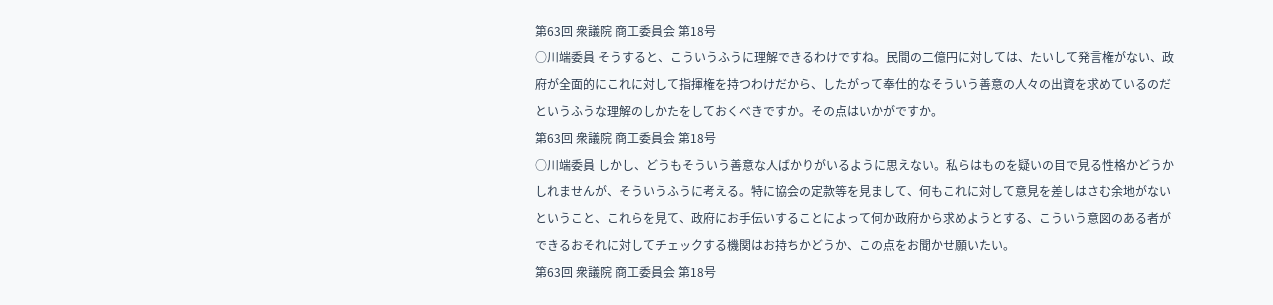第63回 衆議院 商工委員会 第18号
○川端委員 そうすると、こういうふうに理解できるわけですね。民間の二億円に対しては、たいして発言権がない、政府が全面的にこれに対して指揮権を持つわけだから、したがって奉仕的なそういう善意の人々の出資を求めているのだというふうな理解のしかたをしておくべきですか。その点はいかがですか。
第63回 衆議院 商工委員会 第18号
○川端委員 しかし、どうもそういう善意な人ばかりがいるように思えない。私らはものを疑いの目で見る性格かどうかしれませんが、そういうふうに考える。特に協会の定款等を見まして、何もこれに対して意見を差しはさむ余地がないということ、これらを見て、政府にお手伝いすることによって何か政府から求めようとする、こういう意図のある者ができるおそれに対してチェックする機関はお持ちかどうか、この点をお聞かせ願いたい。
第63回 衆議院 商工委員会 第18号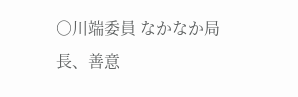○川端委員 なかなか局長、善意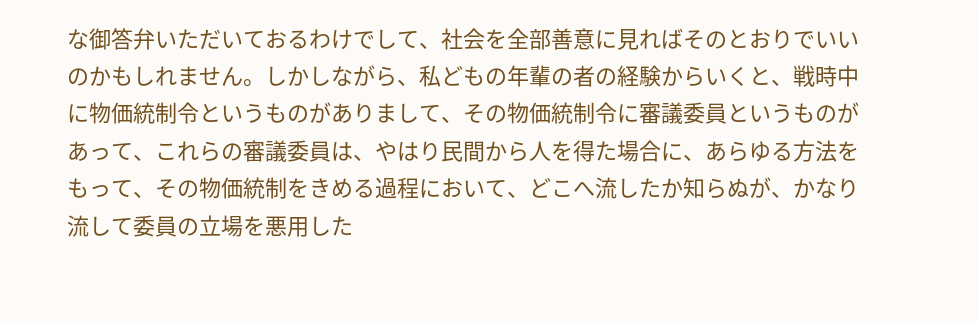な御答弁いただいておるわけでして、社会を全部善意に見ればそのとおりでいいのかもしれません。しかしながら、私どもの年輩の者の経験からいくと、戦時中に物価統制令というものがありまして、その物価統制令に審議委員というものがあって、これらの審議委員は、やはり民間から人を得た場合に、あらゆる方法をもって、その物価統制をきめる過程において、どこへ流したか知らぬが、かなり流して委員の立場を悪用した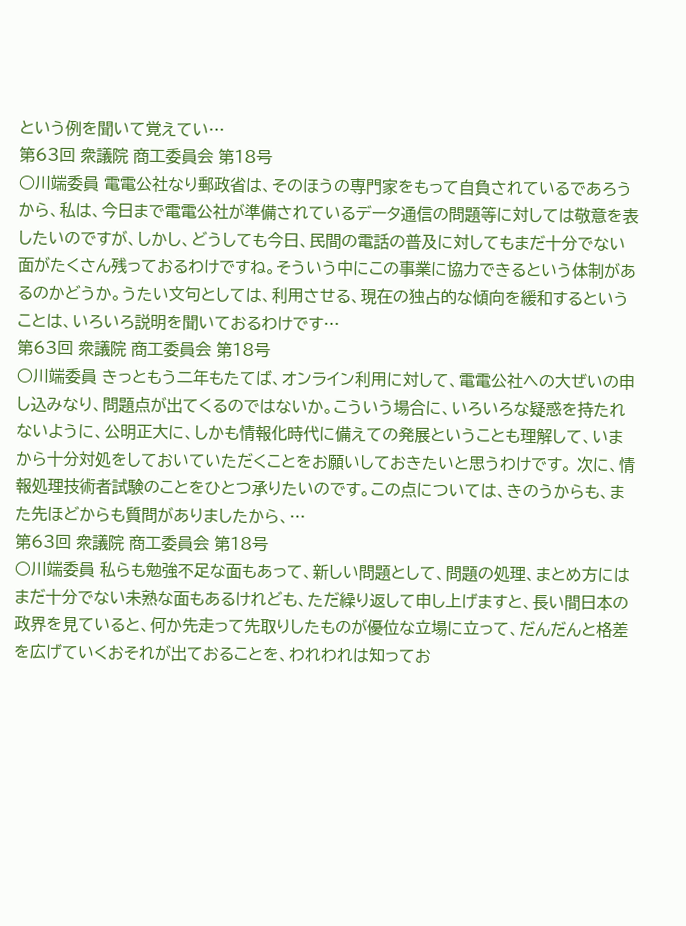という例を聞いて覚えてい…
第63回 衆議院 商工委員会 第18号
○川端委員 電電公社なり郵政省は、そのほうの専門家をもって自負されているであろうから、私は、今日まで電電公社が準備されているデータ通信の問題等に対しては敬意を表したいのですが、しかし、どうしても今日、民間の電話の普及に対してもまだ十分でない面がたくさん残っておるわけですね。そういう中にこの事業に協力できるという体制があるのかどうか。うたい文句としては、利用させる、現在の独占的な傾向を緩和するということは、いろいろ説明を聞いておるわけです…
第63回 衆議院 商工委員会 第18号
○川端委員 きっともう二年もたてば、オンライン利用に対して、電電公社への大ぜいの申し込みなり、問題点が出てくるのではないか。こういう場合に、いろいろな疑惑を持たれないように、公明正大に、しかも情報化時代に備えての発展ということも理解して、いまから十分対処をしておいていただくことをお願いしておきたいと思うわけです。 次に、情報処理技術者試験のことをひとつ承りたいのです。この点については、きのうからも、また先ほどからも質問がありましたから、…
第63回 衆議院 商工委員会 第18号
○川端委員 私らも勉強不足な面もあって、新しい問題として、問題の処理、まとめ方にはまだ十分でない未熟な面もあるけれども、ただ繰り返して申し上げますと、長い間日本の政界を見ていると、何か先走って先取りしたものが優位な立場に立って、だんだんと格差を広げていくおそれが出ておることを、われわれは知ってお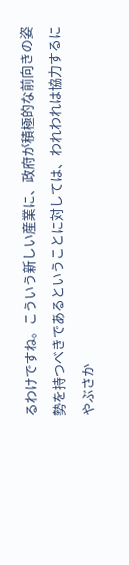るわけですね。こういう新しい産業に、政府が積極的な前向きの姿勢を持つべきであるということに対しては、われわれは協力するにやぶさか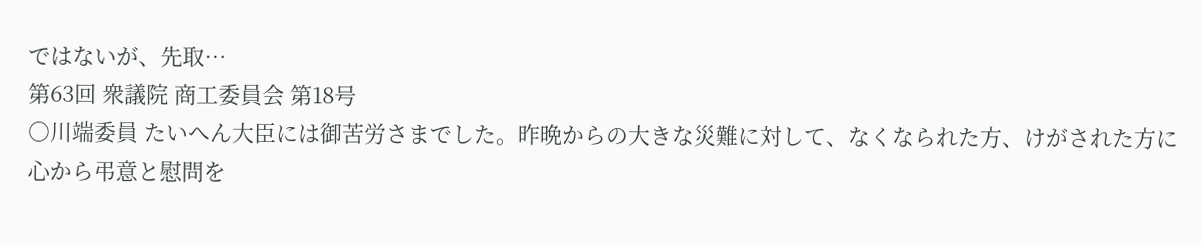ではないが、先取…
第63回 衆議院 商工委員会 第18号
○川端委員 たいへん大臣には御苦労さまでした。昨晩からの大きな災難に対して、なくなられた方、けがされた方に心から弔意と慰問を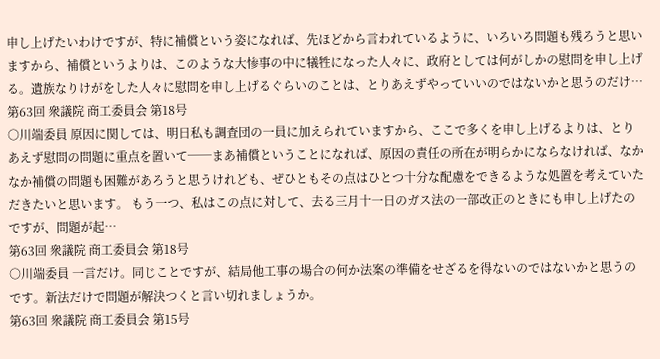申し上げたいわけですが、特に補償という姿になれば、先ほどから言われているように、いろいろ問題も残ろうと思いますから、補償というよりは、このような大惨事の中に犠牲になった人々に、政府としては何がしかの慰問を申し上げる。遺族なりけがをした人々に慰問を申し上げるぐらいのことは、とりあえずやっていいのではないかと思うのだけ…
第63回 衆議院 商工委員会 第18号
○川端委員 原因に関しては、明日私も調査団の一員に加えられていますから、ここで多くを申し上げるよりは、とりあえず慰問の問題に重点を置いて──まあ補償ということになれば、原因の責任の所在が明らかにならなければ、なかなか補償の問題も困難があろうと思うけれども、ぜひともその点はひとつ十分な配慮をできるような処置を考えていただきたいと思います。 もう一つ、私はこの点に対して、去る三月十一日のガス法の一部改正のときにも申し上げたのですが、問題が起…
第63回 衆議院 商工委員会 第18号
○川端委員 一言だけ。同じことですが、結局他工事の場合の何か法案の準備をせざるを得ないのではないかと思うのです。新法だけで問題が解決つくと言い切れましょうか。
第63回 衆議院 商工委員会 第15号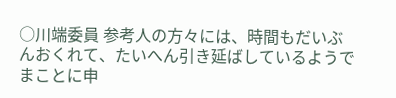○川端委員 参考人の方々には、時間もだいぶんおくれて、たいへん引き延ばしているようでまことに申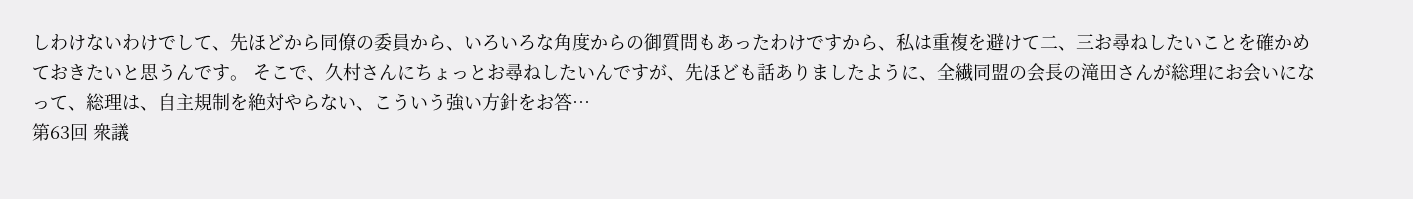しわけないわけでして、先ほどから同僚の委員から、いろいろな角度からの御質問もあったわけですから、私は重複を避けて二、三お尋ねしたいことを確かめておきたいと思うんです。 そこで、久村さんにちょっとお尋ねしたいんですが、先ほども話ありましたように、全繊同盟の会長の滝田さんが総理にお会いになって、総理は、自主規制を絶対やらない、こういう強い方針をお答…
第63回 衆議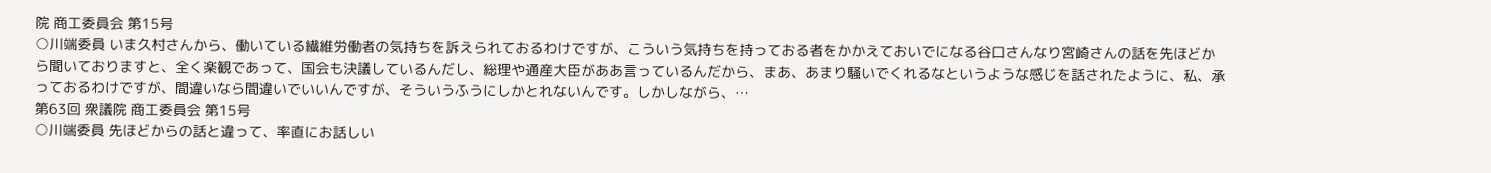院 商工委員会 第15号
○川端委員 いま久村さんから、働いている繊維労働者の気持ちを訴えられておるわけですが、こういう気持ちを持っておる者をかかえておいでになる谷口さんなり宮崎さんの話を先ほどから聞いておりますと、全く楽観であって、国会も決議しているんだし、総理や通産大臣がああ言っているんだから、まあ、あまり騒いでくれるなというような感じを話されたように、私、承っておるわけですが、間違いなら間違いでいいんですが、そういうふうにしかとれないんです。しかしながら、…
第63回 衆議院 商工委員会 第15号
○川端委員 先ほどからの話と違って、率直にお話しい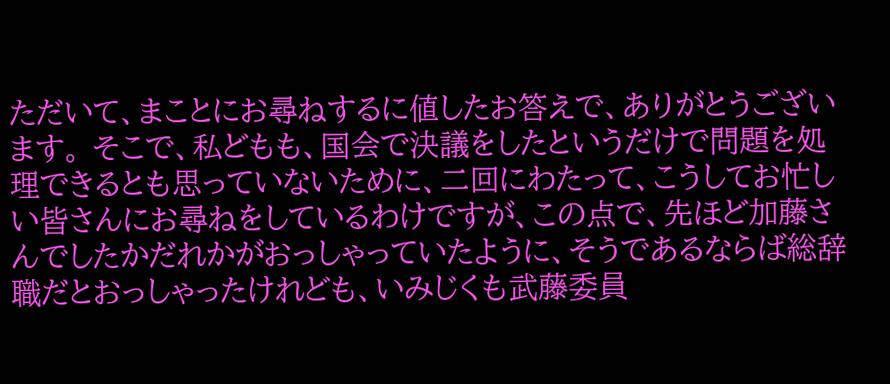ただいて、まことにお尋ねするに値したお答えで、ありがとうございます。 そこで、私どもも、国会で決議をしたというだけで問題を処理できるとも思っていないために、二回にわたって、こうしてお忙しい皆さんにお尋ねをしているわけですが、この点で、先ほど加藤さんでしたかだれかがおっしゃっていたように、そうであるならば総辞職だとおっしゃったけれども、いみじくも武藤委員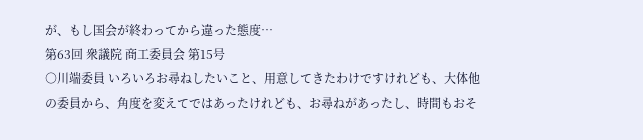が、もし国会が終わってから違った態度…
第63回 衆議院 商工委員会 第15号
○川端委員 いろいろお尋ねしたいこと、用意してきたわけですけれども、大体他の委員から、角度を変えてではあったけれども、お尋ねがあったし、時間もおそ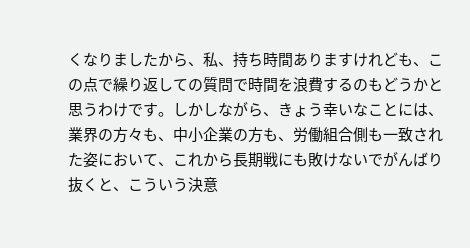くなりましたから、私、持ち時間ありますけれども、この点で繰り返しての質問で時間を浪費するのもどうかと思うわけです。しかしながら、きょう幸いなことには、業界の方々も、中小企業の方も、労働組合側も一致された姿において、これから長期戦にも敗けないでがんばり抜くと、こういう決意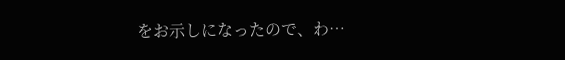をお示しになったので、わ…